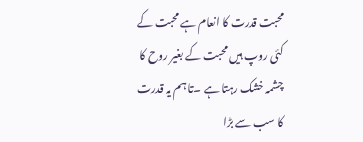محبت قدرت کا انعام ہے محبت کے کئی روپ ہیں محبت کے بغیر روح کا چشمہ خشک رہتا ہے ۔تا ہم یہ قدرت کا سب سے بڑا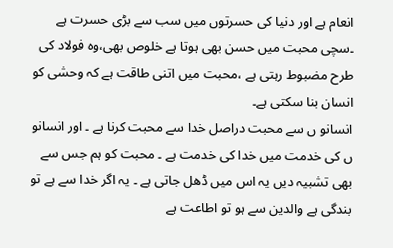انعام ہے اور دنیا کی حسرتوں میں سب سے بڑی حسرت ہے ۔سچی محبت میں حسن بھی ہوتا ہے خلوص بھی،وہ فولاد کی طرح مضبوط رہتی ہے ،محبت میں اتنی طاقت ہے کہ وحشی کو انسان بنا سکتی ہے۔
انسانو ں سے محبت دراصل خدا سے محبت کرنا ہے ۔ اور انسانو ں کی خدمت میں خدا کی خدمت ہے ۔ محبت کو ہم جس سے بھی تشبیہ دیں یہ اس میں ڈھل جاتی ہے ۔ یہ اگر خدا سے ہے تو بندگی ہے والدین سے ہو تو اطاعت ہے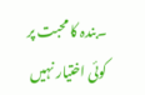۔بندہ کا محبت پر کوئی اختیار نہیں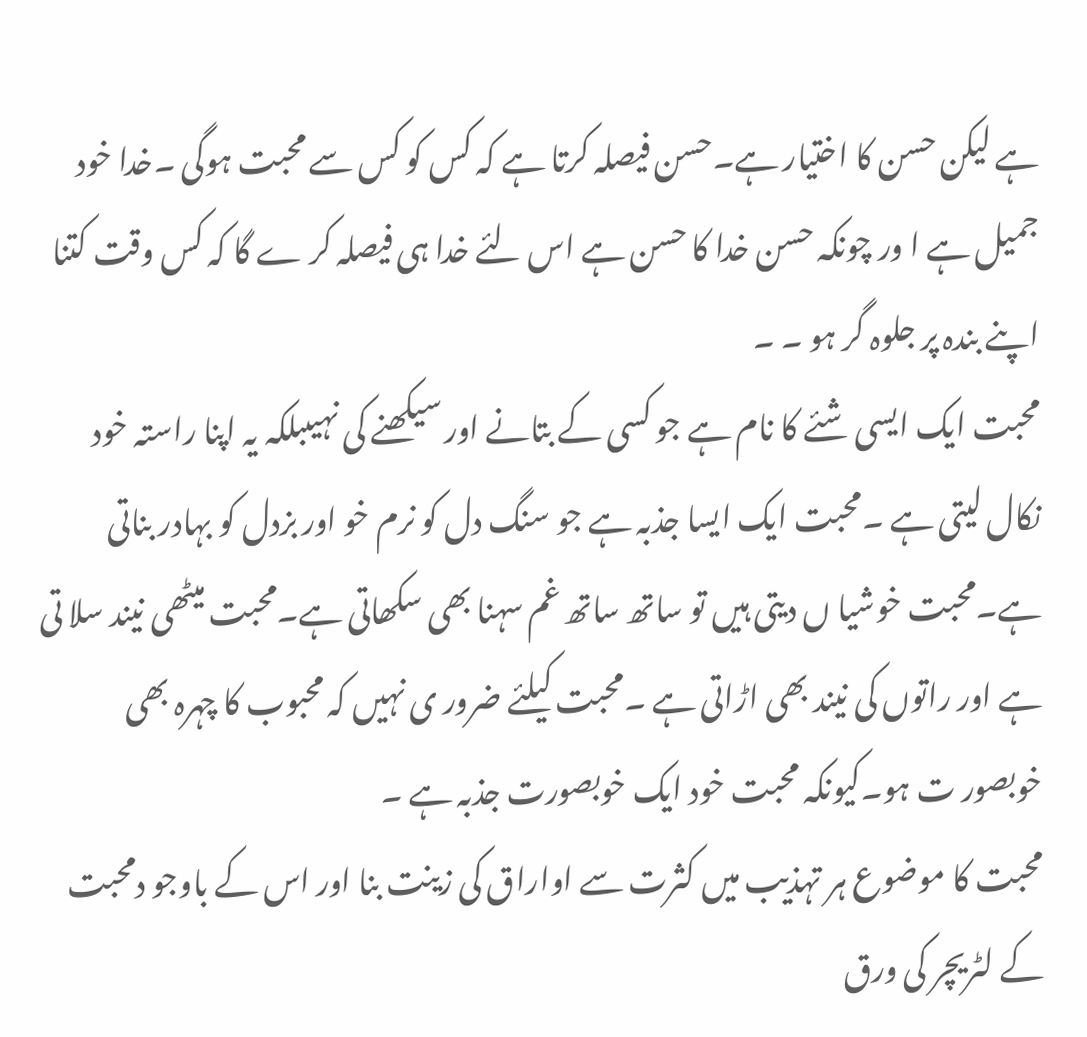ہے لیکن حسن کا اختیار ہے۔حسن فیصلہ کرتا ہے کہ کس کو کس سے محبت ہوگی ۔خدا خود جمیل ہے ا ور چونکہ حسن خدا کا حسن ہے اس لئے خدا ہی فیصلہ کر ے گا کہ کس وقت کتنا اپنے بندہ پر جلوہ گر ہو ۔ ۔
محبت ایک ایسی شئے کا نام ہے جو کسی کے بتانے اور سیکھنے کی نہیںبلکہ یہ اپنا راستہ خود نکال لیتی ہے ۔محبت ایک ایسا جذبہ ہے جو سنگ دل کو نرم خو اور بزدل کو بہادر بناتی ہے۔محبت خوشیا ں دیتی ہیں تو ساتھ ساتھ غم سہنا بھی سکھاتی ہے۔محبت میٹھی نیند سلا تی ہے اور راتوں کی نیند بھی اڑاتی ہے ۔محبت کیلئے ضرور ی نہیں کہ محبوب کا چہرہ بھی خوبصور ت ہو۔کیونکہ محبت خود ایک خوبصورت جذبہ ہے ۔
محبت کا موضوع ہر تہذیب میں کثرت سے اواراق کی زینت بنا اور اس کے باوجو دمحبت کے لٹریچر کی ورق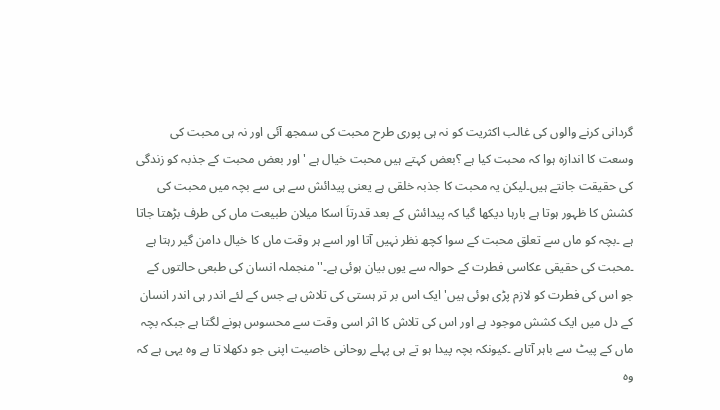گردانی کرنے والوں کی غالب اکثریت کو نہ ہی پوری طرح محبت کی سمجھ آئی اور نہ ہی محبت کی وسعت کا اندازہ ہوا کہ محبت کیا ہے ؟بعض کہتے ہیں محبت خیال ہے ' اور بعض محبت کے جذبہ کو زندگی کی حقیقت جانتے ہیں۔لیکن یہ محبت کا جذبہ خلقی ہے یعنی پیدائش سے ہی سے بچہ میں محبت کی کشش کا ظہور ہوتا ہے بارہا دیکھا گیا کہ پیدائش کے بعد قدرتاَ اسکا میلان طبیعت ماں کی طرف بڑھتا جاتا ہے ۔بچہ کو ماں سے تعلق محبت کے سوا کچھ نظر نہیں آتا اور اسے ہر وقت ماں کا خیال دامن گیر رہتا ہے ۔محبت کی حقیقی عکاسی فطرت کے حوالہ سے یوں بیان ہوئی ہے۔'' منجملہ انسان کی طبعی حالتوں کے جو اس کی فطرت کو لازم پڑی ہوئی ہیں' ایک اس بر تر ہستی کی تلاش ہے جس کے لئے اندر ہی اندر انسان کے دل میں ایک کشش موجود ہے اور اس کی تلاش کا اثر اسی وقت سے محسوس ہونے لگتا ہے جبکہ بچہ ماں کے پیٹ سے باہر آتاہے ۔کیونکہ بچہ پیدا ہو تے ہی پہلے روحانی خاصیت اپنی جو دکھلا تا ہے وہ یہی ہے کہ وہ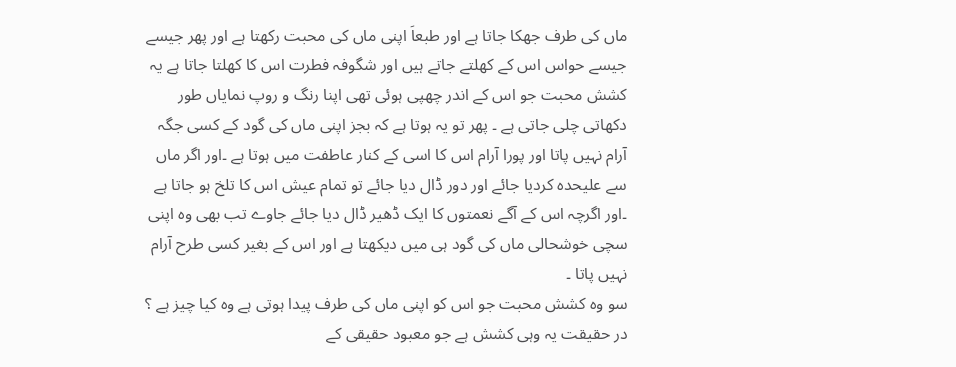ماں کی طرف جھکا جاتا ہے اور طبعاَ اپنی ماں کی محبت رکھتا ہے اور پھر جیسے جیسے حواس اس کے کھلتے جاتے ہیں اور شگوفہ فطرت اس کا کھلتا جاتا ہے یہ کشش محبت جو اس کے اندر چھپی ہوئی تھی اپنا رنگ و روپ نمایاں طور دکھاتی چلی جاتی ہے ۔ پھر تو یہ ہوتا ہے کہ بجز اپنی ماں کی گود کے کسی جگہ آرام نہیں پاتا اور پورا آرام اس کا اسی کے کنار عاطفت میں ہوتا ہے ۔اور اگر ماں سے علیحدہ کردیا جائے اور دور ڈال دیا جائے تو تمام عیش اس کا تلخ ہو جاتا ہے ۔اور اگرچہ اس کے آگے نعمتوں کا ایک ڈھیر ڈال دیا جائے جاوے تب بھی وہ اپنی سچی خوشحالی ماں کی گود ہی میں دیکھتا ہے اور اس کے بغیر کسی طرح آرام نہیں پاتا ۔
سو وہ کشش محبت جو اس کو اپنی ماں کی طرف پیدا ہوتی ہے وہ کیا چیز ہے ؟ در حقیقت یہ وہی کشش ہے جو معبود حقیقی کے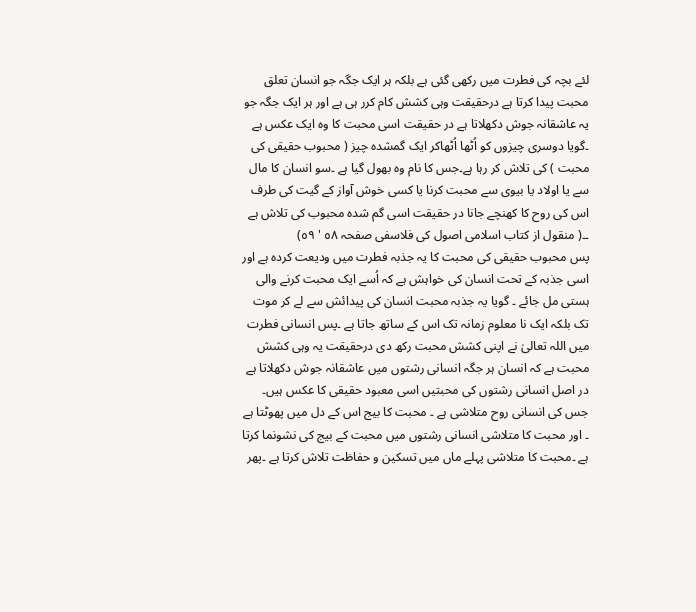لئے بچہ کی فطرت میں رکھی گئی ہے بلکہ ہر ایک جگہ جو انسان تعلق محبت پیدا کرتا ہے درحقیقت وہی کشش کام کرر ہی ہے اور ہر ایک جگہ جو یہ عاشقانہ جوش دکھلاتا ہے در حقیقت اسی محبت کا وہ ایک عکس ہے ۔گویا دوسری چیزوں کو اُٹھا اُٹھاکر ایک گمشدہ چیز ( محبوب حقیقی کی محبت ) کی تلاش کر رہا ہے۔جس کا نام وہ بھول گیا ہے ۔سو انسان کا مال سے یا اولاد یا بیوی سے محبت کرنا یا کسی خوش آواز کے گیت کی طرف اس کی روح کا کھنچے جانا در حقیقت اسی گم شدہ محبوب کی تلاش ہے ۔۔( منقول از کتاب اسلامی اصول کی فلاسفی صفحہ ٥٨ ' ٥٩)
پس محبوب حقیقی کی محبت کا یہ جذبہ فطرت میں ودیعت کردہ ہے اور اسی جذبہ کے تحت انسان کی خواہش ہے کہ اُسے ایک محبت کرنے والی ہستی مل جائے ۔ گویا یہ جذبہ محبت انسان کی پیدائش سے لے کر موت تک بلکہ ایک نا معلوم زمانہ تک اس کے ساتھ جاتا ہے ۔پس انسانی فطرت میں اللہ تعالیٰ نے اپنی کشش محبت رکھ دی درحقیقت یہ وہی کشش محبت ہے کہ انسان ہر جگہ انسانی رشتوں میں عاشقانہ جوش دکھلاتا ہے در اصل انسانی رشتوں کی محبتیں اسی معبود حقیقی کا عکس ہیں۔ جس کی انسانی روح متلاشی ہے ۔ محبت کا بیج اس کے دل میں پھوٹتا ہے ۔ اور محبت کا متلاشی انسانی رشتوں میں محبت کے بیج کی نشونما کرتا ہے ۔محبت کا متلاشی پہلے ماں میں تسکین و حفاظت تلاش کرتا ہے ۔پھر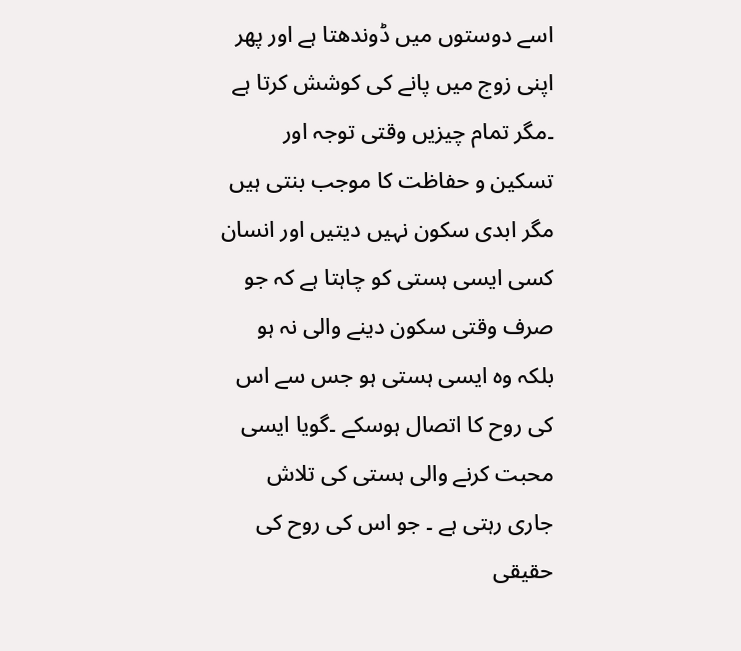اسے دوستوں میں ڈوندھتا ہے اور پھر اپنی زوج میں پانے کی کوشش کرتا ہے ۔مگر تمام چیزیں وقتی توجہ اور تسکین و حفاظت کا موجب بنتی ہیں مگر ابدی سکون نہیں دیتیں اور انسان کسی ایسی ہستی کو چاہتا ہے کہ جو صرف وقتی سکون دینے والی نہ ہو بلکہ وہ ایسی ہستی ہو جس سے اس کی روح کا اتصال ہوسکے ۔گویا ایسی محبت کرنے والی ہستی کی تلاش جاری رہتی ہے ۔ جو اس کی روح کی حقیقی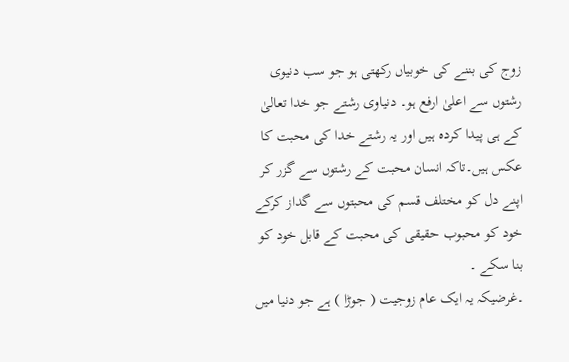زوج کی بننے کی خوبیاں رکھتی ہو جو سب دنیوی رشتوں سے اعلیٰ ارفع ہو۔ دنیاوی رشتے جو خدا تعالیٰ کے ہی پیدا کردہ ہیں اور یہ رشتے خدا کی محبت کا عکس ہیں۔تاکہ انسان محبت کے رشتوں سے گزر کر اپنے دل کو مختلف قسم کی محبتوں سے گداز کرکے خود کو محبوب حقیقی کی محبت کے قابل خود کو بنا سکے ۔
۔غرضیکہ یہ ایک عام زوجیت ( جوڑا ) ہے جو دنیا میں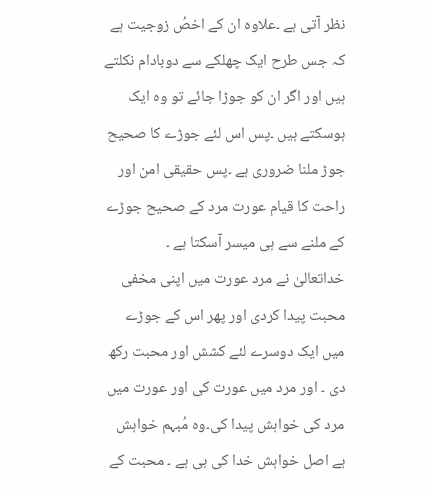نظر آتی ہے ۔علاوہ ان کے اخصُ زوجیت ہے کہ جس طرح ایک چھلکے سے دوبادام نکلتے ہیں اور اگر ان کو جوڑا جائے تو وہ ایک ہوسکتے ہیں ۔پس اس لئے جوڑے کا صحیح جوڑ ملنا ضروری ہے ۔پس حقیقی امن اور راحت کا قیام عورت مرد کے صحیح جوڑے کے ملنے سے ہی میسر آسکتا ہے ۔
خداتعالیٰ نے مرد عورت میں اپنی مخفی محبت پیدا کردی اور پھر اس کے جوڑے میں ایک دوسرے لئے کشش اور محبت رکھ دی ۔ اور مرد میں عورت کی اور عورت میں مرد کی خواہش پیدا کی۔وہ مُبہم خواہش ہے اصل خواہش خدا کی ہی ہے ۔ محبت کے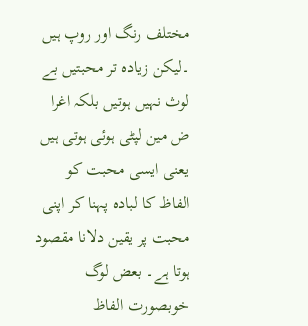مختلف رنگ اور روپ ہیں ۔لیکن زیادہ تر محبتیں بے لوث نہیں ہوتیں بلکہ اغرا ض مین لپٹی ہوئی ہوتی ہیں یعنی ایسی محبت کو الفاظ کا لبادہ پہنا کر اپنی محبت پر یقین دلانا مقصود ہوتا ہے۔ بعض لوگ خوبصورت الفاظ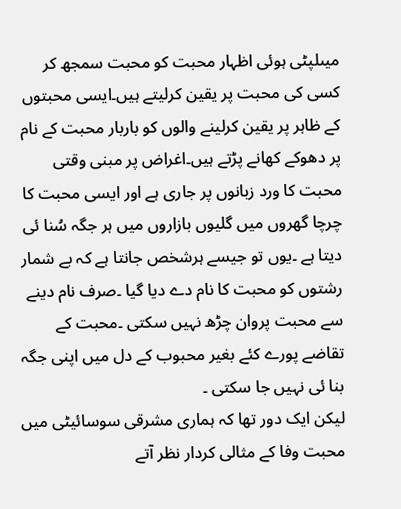میںلپٹی ہوئی اظہار محبت کو محبت سمجھ کر کسی کی محبت پر یقین کرلیتے ہیں۔ایسی محبتوں کے ظاہر پر یقین کرلینے والوں کو باربار محبت کے نام پر دھوکے کھانے پڑتے ہیں۔اغراض پر مبنی وقتی محبت کا ورد زبانوں پر جاری ہے اور ایسی محبت کا چرچا گھروں میں گلیوں بازاروں میں ہر جگہ سُنا ئی دیتا ہے ۔یوں تو جیسے ہرشخص جانتا ہے کہ بے شمار رشتوں کو محبت کا نام دے دیا گیا ۔صرف نام دینے سے محبت پروان چڑھ نہیں سکتی ۔محبت کے تقاضے پورے کئے بغیر محبوب کے دل میں اپنی جگہ بنا ئی نہیں جا سکتی ۔
لیکن ایک دور تھا کہ ہماری مشرقی سوسائیٹی میں محبت وفا کے مثالی کردار نظر آتے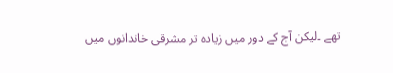تھے ۔لیکن آج کے دور میں زیادہ تر مشرقی خاندانوں میں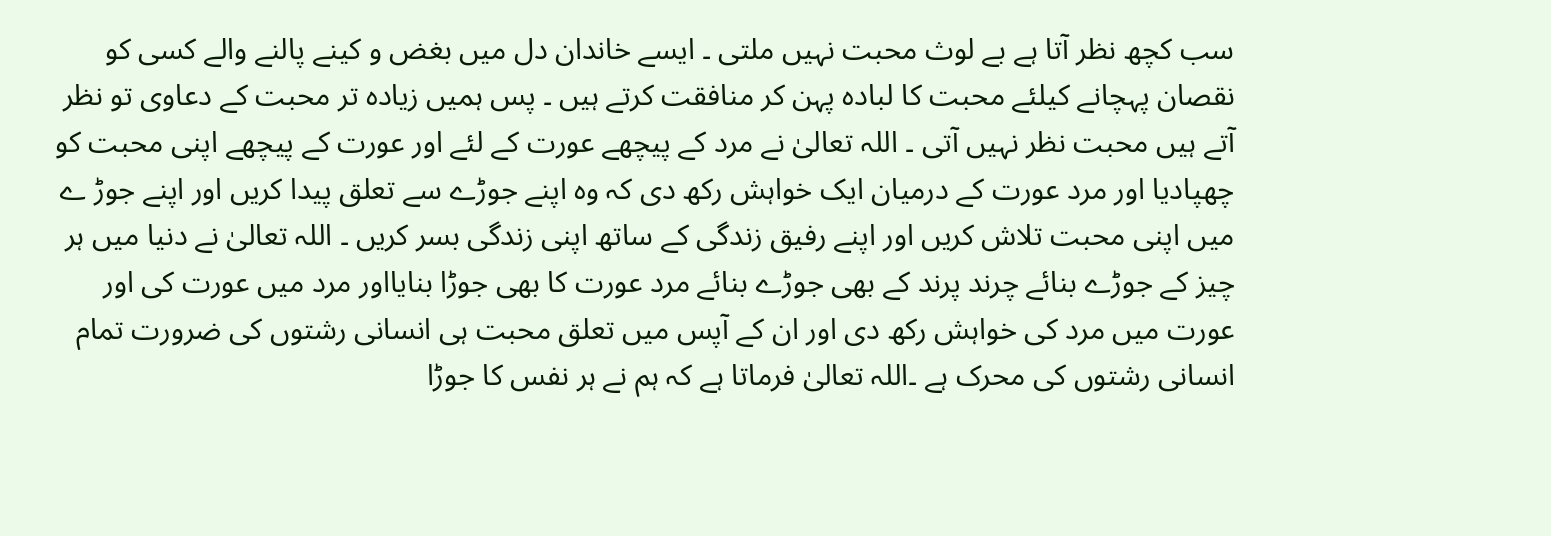سب کچھ نظر آتا ہے بے لوث محبت نہیں ملتی ۔ ایسے خاندان دل میں بغض و کینے پالنے والے کسی کو نقصان پہچانے کیلئے محبت کا لبادہ پہن کر منافقت کرتے ہیں ۔ پس ہمیں زیادہ تر محبت کے دعاوی تو نظر آتے ہیں محبت نظر نہیں آتی ۔ اللہ تعالیٰ نے مرد کے پیچھے عورت کے لئے اور عورت کے پیچھے اپنی محبت کو چھپادیا اور مرد عورت کے درمیان ایک خواہش رکھ دی کہ وہ اپنے جوڑے سے تعلق پیدا کریں اور اپنے جوڑ ے میں اپنی محبت تلاش کریں اور اپنے رفیق زندگی کے ساتھ اپنی زندگی بسر کریں ۔ اللہ تعالیٰ نے دنیا میں ہر چیز کے جوڑے بنائے چرند پرند کے بھی جوڑے بنائے مرد عورت کا بھی جوڑا بنایااور مرد میں عورت کی اور عورت میں مرد کی خواہش رکھ دی اور ان کے آپس میں تعلق محبت ہی انسانی رشتوں کی ضرورت تمام انسانی رشتوں کی محرک ہے ۔اللہ تعالیٰ فرماتا ہے کہ ہم نے ہر نفس کا جوڑا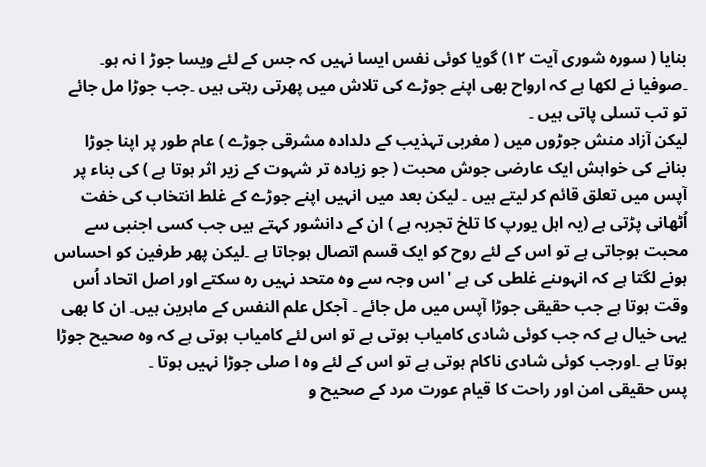بنایا ( سورہ شوری آیت ١٢) گویا کوئی نفس ایسا نہیں کہ جس کے لئے ویسا جوڑ ا نہ ہو۔ ۔صوفیا نے لکھا ہے کہ ارواح بھی اپنے جوڑے کی تلاش میں پھرتی رہتی ہیں ۔جب جوڑا مل جائے تو تب تسلی پاتی ہیں ۔
لیکن آزاد منش جوڑوں میں ( مغربی تہذیب کے دلدادہ مشرقی جوڑے ) عام طور پر اپنا جوڑا بنانے کی خواہش ایک عارضی جوش محبت ( جو زیادہ تر شہوت کے زیر اثر ہوتا ہے ) کی بناء پر آپس میں تعلق قائم کر لیتے ہیں ۔ لیکن بعد میں انہیں اپنے جوڑے کے غلط انتخاب کی خفت اُٹھانی پڑتی ہے (یہ اہل یورپ کا تلخ تجربہ ہے ) ان کے دانشور کہتے ہیں جب کسی اجنبی سے محبت ہوجاتی ہے تو اس کے لئے روح کو ایک قسم اتصال ہوجاتا ہے ۔لیکن پھر طرفین کو احساس ہونے لگتا ہے کہ انہوںنے غلطی کی ہے 'اس وجہ سے وہ متحد نہیں رہ سکتے اور اصل اتحاد اُس وقت ہوتا ہے جب حقیقی جوڑا آپس میں مل جائے ۔ آجکل علم النفس کے ماہرین ہیں۔ ان کا بھی یہی خیال ہے کہ جب کوئی شادی کامیاب ہوتی ہے تو اس لئے کامیاب ہوتی ہے کہ وہ صحیح جوڑا ہوتا ہے ۔اورجب کوئی شادی ناکام ہوتی ہے تو اس کے لئے وہ ا صلی جوڑا نہیں ہوتا ۔
پس حقیقی امن اور راحت کا قیام عورت مرد کے صحیح و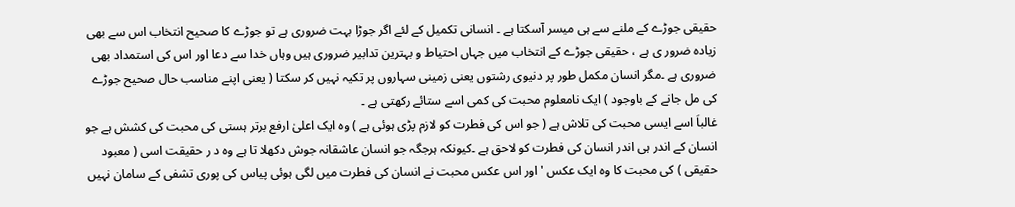حقیقی جوڑے کے ملنے سے ہی میسر آسکتا ہے ۔ انسانی تکمیل کے لئے اگر جوڑا بہت ضروری ہے تو جوڑے کا صحیح انتخاب اس سے بھی زیادہ ضرور ی ہے ، حقیقی جوڑے کے انتخاب میں جہاں احتیاط و بہترین تدابیر ضروری ہیں وہاں خدا سے دعا اور اس کی استمداد بھی ضروری ہے ۔مگر انسان مکمل طور پر دنیوی رشتوں یعنی زمینی سہاروں پر تکیہ نہیں کر سکتا ( یعنی اپنے مناسب حال صحیح جوڑے کی مل جانے کے باوجود ) ایک نامعلوم محبت کی کمی اسے ستائے رکھتی ہے ۔
غالباَ اسے ایسی محبت کی تلاش ہے ( جو اس کی فطرت کو لازم پڑی ہوئی ہے ) وہ ایک اعلیٰ ارفع برتر ہستی کی محبت کی کشش ہے جو انسان کے اندر ہی اندر انسان کی فطرت کو لاحق ہے ۔کیونکہ ہرجگہ جو انسان عاشقانہ جوش دکھلا تا ہے وہ د ر حقیقت اسی ( معبود حقیقی ) کی محبت کا وہ ایک عکس ' اور اس عکس محبت نے انسان کی فطرت میں لگی ہوئی پیاس کی پوری تشفی کے سامان نہیں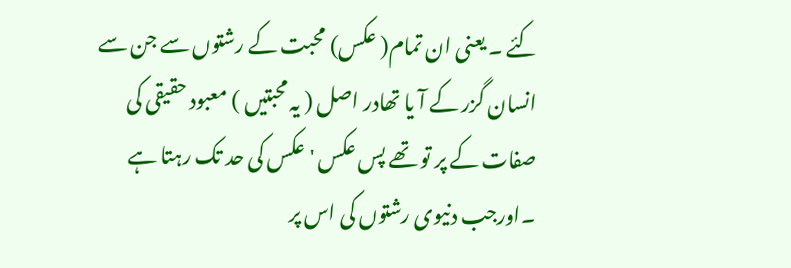کئے ۔ یعنی ان تمام( عکس) محبت کے رشتوں سے جن سے انسان گزر کے آ یا تھادر اصل ( یہ محبتیں ) معبود حقیقی کی صفات کے پر تو تھے پس عکس ' عکس کی حد تک رہتا ہے ۔اورجب دنیوی رشتوں کی اس پر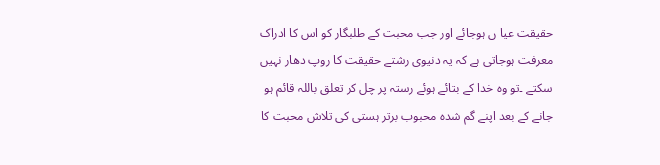حقیقت عیا ں ہوجائے اور جب محبت کے طلبگار کو اس کا ادراک معرفت ہوجاتی ہے کہ یہ دنیوی رشتے حقیقت کا روپ دھار نہیں سکتے ۔تو وہ خدا کے بتائے ہوئے رستہ پر چل کر تعلق باللہ قائم ہو جانے کے بعد اپنے گم شدہ محبوب برتر ہستی کی تلاش محبت کا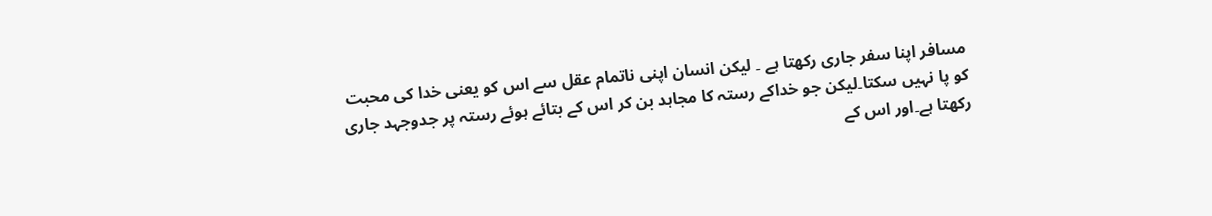مسافر اپنا سفر جاری رکھتا ہے ۔ لیکن انسان اپنی ناتمام عقل سے اس کو یعنی خدا کی محبت کو پا نہیں سکتا۔لیکن جو خداکے رستہ کا مجاہد بن کر اس کے بتائے ہوئے رستہ پر جدوجہد جاری رکھتا ہے۔اور اس کے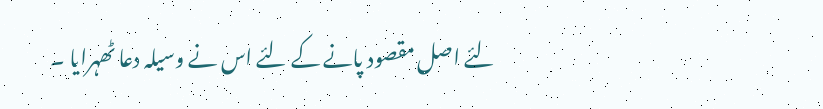لئے اصل مقصود پانے کے لئے اس نے وسیلہ دعا ٹھہرایا ۔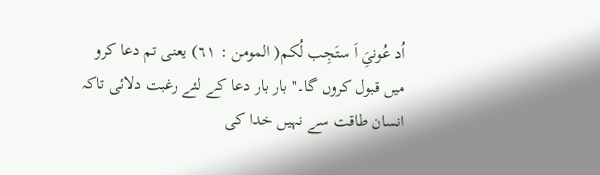اُد عُونیَِ اَ ستَجِب لُکم( المومن : ٦١) یعنی تم دعا کرو میں قبول کروں گا۔'' بار بار دعا کے لئے رغبت دلائی تاکہ انسان طاقت سے نہیں خدا کی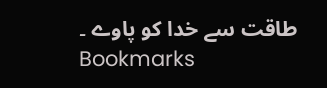طاقت سے خدا کو پاوے ۔
Bookmarks